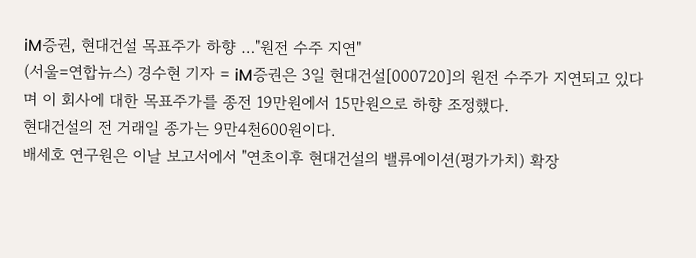iM증권, 현대건설 목표주가 하향 …"원전 수주 지연"
(서울=연합뉴스) 경수현 기자 = iM증권은 3일 현대건설[000720]의 원전 수주가 지연되고 있다며 이 회사에 대한 목표주가를 종전 19만원에서 15만원으로 하향 조정했다.
현대건설의 전 거래일 종가는 9만4천600원이다.
배세호 연구원은 이날 보고서에서 "연초이후 현대건설의 밸류에이션(평가가치) 확장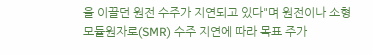을 이끌던 원전 수주가 지연되고 있다"며 원전이나 소형모듈원자로(SMR) 수주 지연에 따라 목표 주가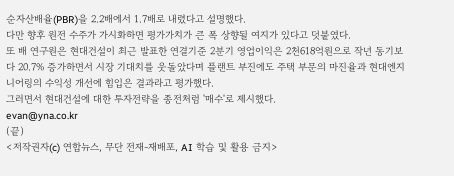순자산배율(PBR)을 2.2배에서 1.7배로 내렸다고 설명했다.
다만 향후 원전 수주가 가시화하면 평가가치가 큰 폭 상향될 여지가 있다고 덧붙였다.
또 배 연구원은 현대건설이 최근 발표한 연결기준 2분기 영업이익은 2천618억원으로 작년 동기보다 20.7% 증가하면서 시장 기대치를 웃돌았다며 플랜트 부진에도 주택 부문의 마진율과 현대엔지니어링의 수익성 개선에 힘입은 결과라고 평가했다.
그러면서 현대건설에 대한 투자전략을 종전처럼 '매수'로 제시했다.
evan@yna.co.kr
(끝)
<저작권자(c) 연합뉴스, 무단 전재-재배포, AI 학습 및 활용 금지>